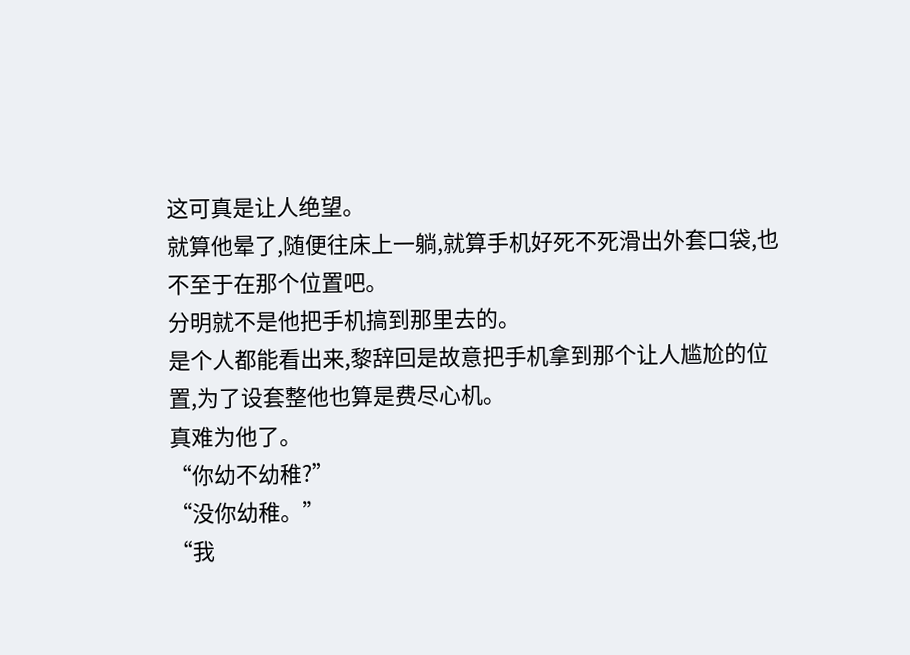这可真是让人绝望。
就算他晕了,随便往床上一躺,就算手机好死不死滑出外套口袋,也不至于在那个位置吧。
分明就不是他把手机搞到那里去的。
是个人都能看出来,黎辞回是故意把手机拿到那个让人尴尬的位置,为了设套整他也算是费尽心机。
真难为他了。
“你幼不幼稚?”
“没你幼稚。”
“我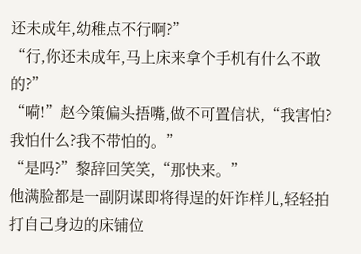还未成年,幼稚点不行啊?”
“行,你还未成年,马上床来拿个手机有什么不敢的?”
“嗬!”赵今策偏头捂嘴,做不可置信状,“我害怕?我怕什么?我不带怕的。”
“是吗?”黎辞回笑笑,“那快来。”
他满脸都是一副阴谋即将得逞的奸诈样儿,轻轻拍打自己身边的床铺位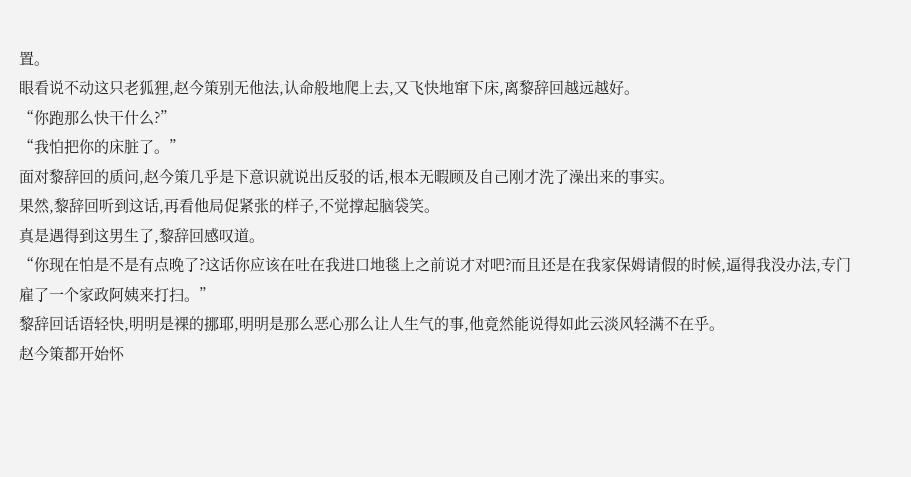置。
眼看说不动这只老狐狸,赵今策别无他法,认命般地爬上去,又飞快地窜下床,离黎辞回越远越好。
“你跑那么快干什么?”
“我怕把你的床脏了。”
面对黎辞回的质问,赵今策几乎是下意识就说出反驳的话,根本无暇顾及自己刚才洗了澡出来的事实。
果然,黎辞回听到这话,再看他局促紧张的样子,不觉撑起脑袋笑。
真是遇得到这男生了,黎辞回感叹道。
“你现在怕是不是有点晚了?这话你应该在吐在我进口地毯上之前说才对吧?而且还是在我家保姆请假的时候,逼得我没办法,专门雇了一个家政阿姨来打扫。”
黎辞回话语轻快,明明是裸的挪耶,明明是那么恶心那么让人生气的事,他竟然能说得如此云淡风轻满不在乎。
赵今策都开始怀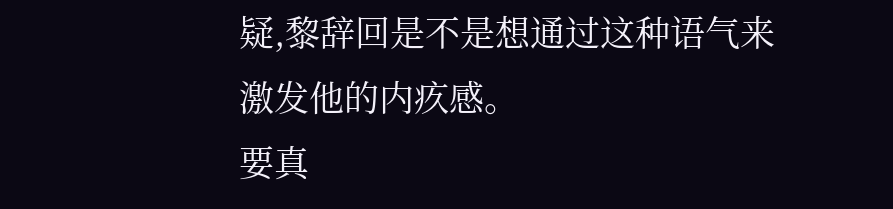疑,黎辞回是不是想通过这种语气来激发他的内疚感。
要真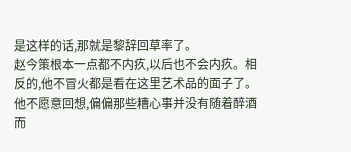是这样的话,那就是黎辞回草率了。
赵今策根本一点都不内疚,以后也不会内疚。相反的,他不冒火都是看在这里艺术品的面子了。
他不愿意回想,偏偏那些糟心事并没有随着醉酒而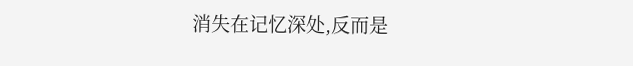消失在记忆深处,反而是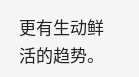更有生动鲜活的趋势。